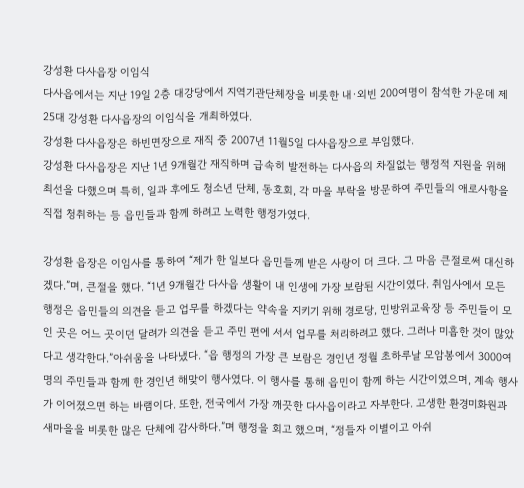강성환 다사읍장 이임식
다사읍에서는 지난 19일 2층 대강당에서 지역기관단체장을 비롯한 내·외빈 200여명이 참석한 가운데 제25대 강성환 다사읍장의 이임식을 개최하였다.
강성환 다사읍장은 하빈면장으로 재직 중 2007년 11월5일 다사읍장으로 부임했다.
강성환 다사읍장은 지난 1년 9개월간 재직하며 급속히 발전하는 다사읍의 차질없는 행정적 지원을 위해 최선을 다했으며 특히, 일과 후에도 청소년 단체, 동호회, 각 마을 부락을 방문하여 주민들의 애로사항을 직접 청취하는 등 읍민들과 함께 하려고 노력한 행정가였다.

강성환 읍장은 이임사를 통하여 “제가 한 일보다 읍민들께 받은 사랑이 더 크다. 그 마음 큰절로써 대신하겠다.”며, 큰절을 했다. “1년 9개월간 다사읍 생활이 내 인생에 가장 보람된 시간이였다. 취임사에서 모든 행정은 읍민들의 의견을 듣고 업무를 하겠다는 약속을 지키기 위해 경로당, 민방위교육장 등 주민들이 모인 곳은 어느 곳이던 달려가 의견을 듣고 주민 편에 서서 업무를 처리하려고 했다. 그러나 미흡한 것이 많았다고 생각한다.”아쉬움을 나타냈다. “읍 행정의 가장 큰 보람은 경인년 정월 초하루날 모암봉에서 3000여명의 주민들과 함께 한 경인년 해맞이 행사였다. 이 행사를 통해 읍민이 함께 하는 시간이였으며, 계속 행사가 이어졌으면 하는 바램이다. 또한, 전국에서 가장 깨끗한 다사읍이라고 자부한다. 고생한 환경미화원과 새마을을 비롯한 많은 단체에 감사하다.”며 행정을 회고 했으며, “정들자 이별이고 아쉬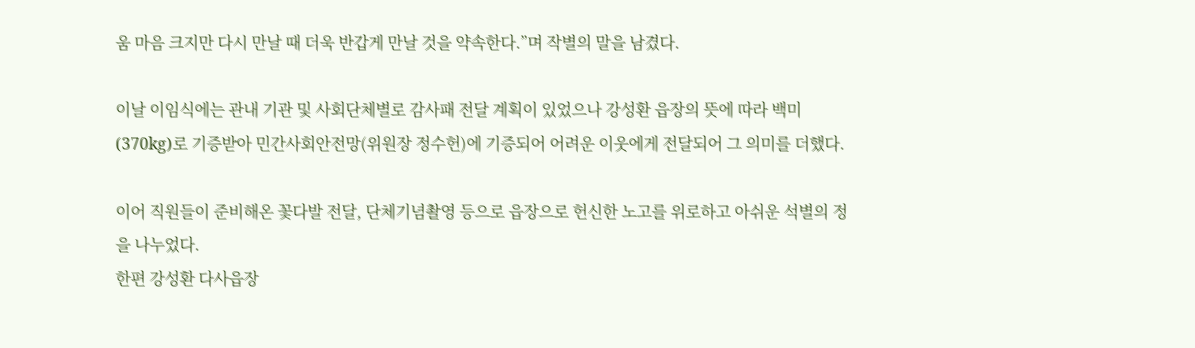움 마음 크지만 다시 만날 때 더욱 반갑게 만날 것을 약속한다.”며 작별의 말을 남겼다.

이날 이임식에는 관내 기관 및 사회단체별로 감사패 전달 계획이 있었으나 강성환 읍장의 뜻에 따라 백미(370kg)로 기증받아 민간사회안전망(위원장 정수헌)에 기증되어 어려운 이웃에게 전달되어 그 의미를 더했다.

이어 직원들이 준비해온 꽃다발 전달, 단체기념촬영 등으로 읍장으로 헌신한 노고를 위로하고 아쉬운 석별의 정을 나누었다.
한편 강성환 다사읍장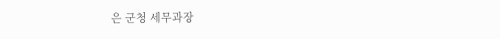은 군청 세무과장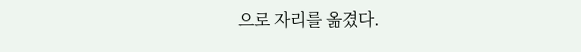으로 자리를 옮겼다.